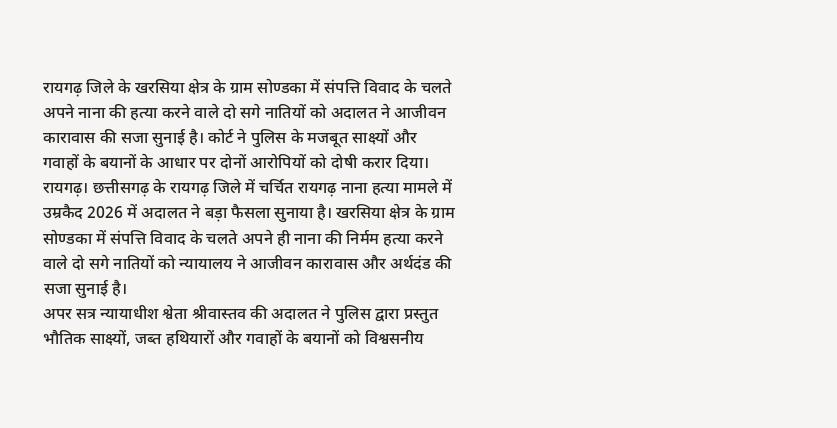रायगढ़ जिले के खरसिया क्षेत्र के ग्राम सोण्डका में संपत्ति विवाद के चलते अपने नाना की हत्या करने वाले दो सगे नातियों को अदालत ने आजीवन कारावास की सजा सुनाई है। कोर्ट ने पुलिस के मजबूत साक्ष्यों और गवाहों के बयानों के आधार पर दोनों आरोपियों को दोषी करार दिया।
रायगढ़। छत्तीसगढ़ के रायगढ़ जिले में चर्चित रायगढ़ नाना हत्या मामले में उम्रकैद 2026 में अदालत ने बड़ा फैसला सुनाया है। खरसिया क्षेत्र के ग्राम सोण्डका में संपत्ति विवाद के चलते अपने ही नाना की निर्मम हत्या करने वाले दो सगे नातियों को न्यायालय ने आजीवन कारावास और अर्थदंड की सजा सुनाई है।
अपर सत्र न्यायाधीश श्वेता श्रीवास्तव की अदालत ने पुलिस द्वारा प्रस्तुत भौतिक साक्ष्यों, जब्त हथियारों और गवाहों के बयानों को विश्वसनीय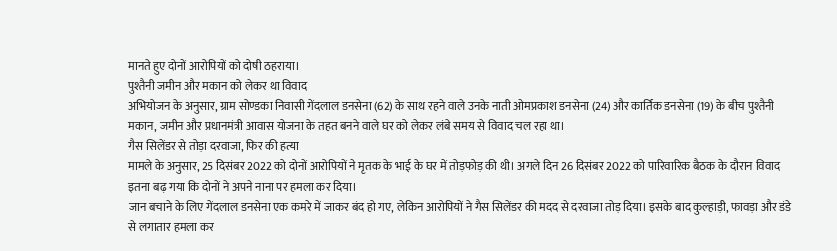मानते हुए दोनों आरोपियों को दोषी ठहराया।
पुश्तैनी जमीन और मकान को लेकर था विवाद
अभियोजन के अनुसार, ग्राम सोण्डका निवासी गेंदलाल डनसेना (62) के साथ रहने वाले उनके नाती ओमप्रकाश डनसेना (24) और कार्तिक डनसेना (19) के बीच पुश्तैनी मकान, जमीन और प्रधानमंत्री आवास योजना के तहत बनने वाले घर को लेकर लंबे समय से विवाद चल रहा था।
गैस सिलेंडर से तोड़ा दरवाजा, फिर की हत्या
मामले के अनुसार, 25 दिसंबर 2022 को दोनों आरोपियों ने मृतक के भाई के घर में तोड़फोड़ की थी। अगले दिन 26 दिसंबर 2022 को पारिवारिक बैठक के दौरान विवाद इतना बढ़ गया कि दोनों ने अपने नाना पर हमला कर दिया।
जान बचाने के लिए गेंदलाल डनसेना एक कमरे में जाकर बंद हो गए, लेकिन आरोपियों ने गैस सिलेंडर की मदद से दरवाजा तोड़ दिया। इसके बाद कुल्हाड़ी, फावड़ा और डंडे से लगातार हमला कर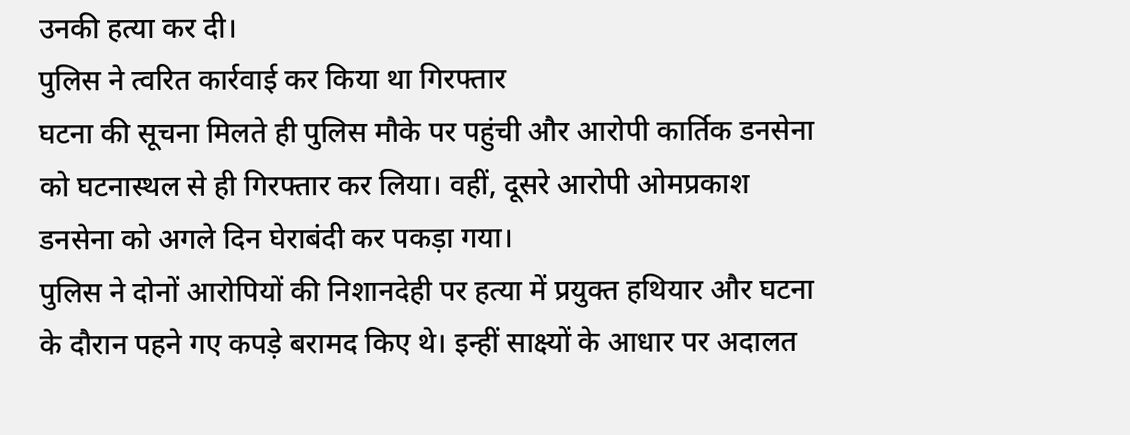उनकी हत्या कर दी।
पुलिस ने त्वरित कार्रवाई कर किया था गिरफ्तार
घटना की सूचना मिलते ही पुलिस मौके पर पहुंची और आरोपी कार्तिक डनसेना को घटनास्थल से ही गिरफ्तार कर लिया। वहीं, दूसरे आरोपी ओमप्रकाश डनसेना को अगले दिन घेराबंदी कर पकड़ा गया।
पुलिस ने दोनों आरोपियों की निशानदेही पर हत्या में प्रयुक्त हथियार और घटना के दौरान पहने गए कपड़े बरामद किए थे। इन्हीं साक्ष्यों के आधार पर अदालत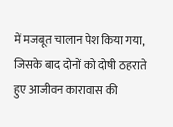में मजबूत चालान पेश किया गया, जिसके बाद दोनों को दोषी ठहराते हुए आजीवन कारावास की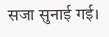सजा सुनाई गई।